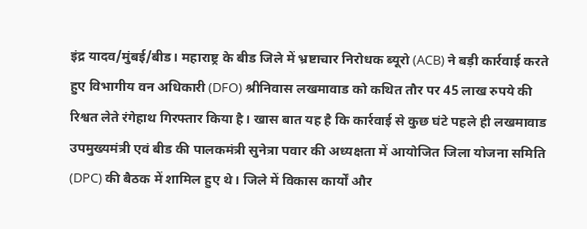इंद्र यादव/मुंबई/बीड। महाराष्ट्र के बीड जिले में भ्रष्टाचार निरोधक ब्यूरो (ACB) ने बड़ी कार्रवाई करते हुए विभागीय वन अधिकारी (DFO) श्रीनिवास लखमावाड को कथित तौर पर 45 लाख रुपये की रिश्वत लेते रंगेहाथ गिरफ्तार किया है। खास बात यह है कि कार्रवाई से कुछ घंटे पहले ही लखमावाड उपमुख्यमंत्री एवं बीड की पालकमंत्री सुनेत्रा पवार की अध्यक्षता में आयोजित जिला योजना समिति (DPC) की बैठक में शामिल हुए थे। जिले में विकास कार्यों और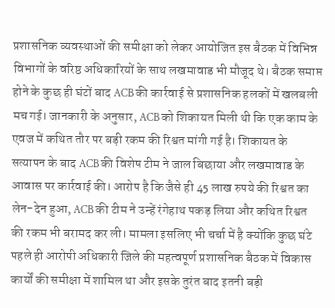प्रशासनिक व्यवस्थाओं की समीक्षा को लेकर आयोजित इस बैठक में विभिन्न विभागों के वरिष्ठ अधिकारियों के साथ लखमावाड भी मौजूद थे। बैठक समाप्त होने के कुछ ही घंटों बाद ACB की कार्रवाई से प्रशासनिक हलकों में खलबली मच गई। जानकारी के अनुसार, ACB को शिकायत मिली थी कि एक काम के एवज में कथित तौर पर बड़ी रकम की रिश्वत मांगी गई है। शिकायत के सत्यापन के बाद ACB की विशेष टीम ने जाल बिछाया और लखमावाड के आवास पर कार्रवाई की। आरोप है कि जैसे ही 45 लाख रुपये की रिश्वत का लेन-देन हुआ, ACB की टीम ने उन्हें रंगेहाथ पकड़ लिया और कथित रिश्वत की रकम भी बरामद कर ली। मामला इसलिए भी चर्चा में है क्योंकि कुछ घंटे पहले ही आरोपी अधिकारी जिले की महत्वपूर्ण प्रशासनिक बैठक में विकास कार्यों की समीक्षा में शामिल था और इसके तुरंत बाद इतनी बड़ी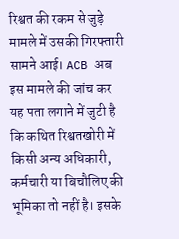रिश्वत की रकम से जुड़े मामले में उसकी गिरफ्तारी सामने आई। ACB अब इस मामले की जांच कर यह पता लगाने में जुटी है कि कथित रिश्वतखोरी में किसी अन्य अधिकारी, कर्मचारी या बिचौलिए की भूमिका तो नहीं है। इसके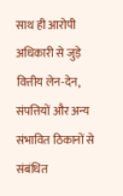साथ ही आरोपी अधिकारी से जुड़े वित्तीय लेन-देन, संपत्तियों और अन्य संभावित ठिकानों से संबंधित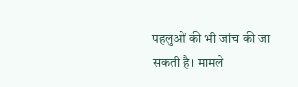पहलुओं की भी जांच की जा सकती है। मामले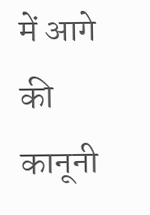में आगे की कानूनी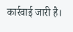कार्रवाई जारी है।